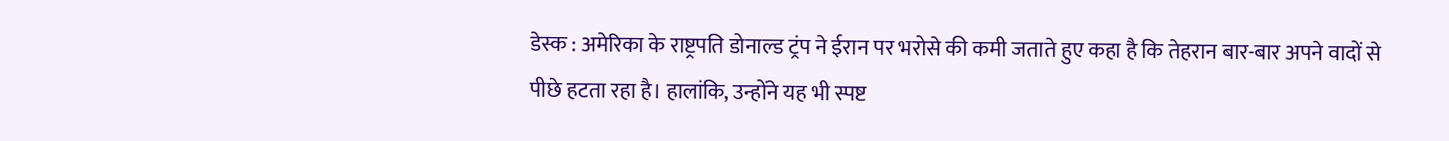डेस्क : अमेरिका के राष्ट्रपति डोनाल्ड ट्रंप ने ईरान पर भरोसे की कमी जताते हुए कहा है कि तेहरान बार-बार अपने वादों से पीछे हटता रहा है। हालांकि, उन्होंने यह भी स्पष्ट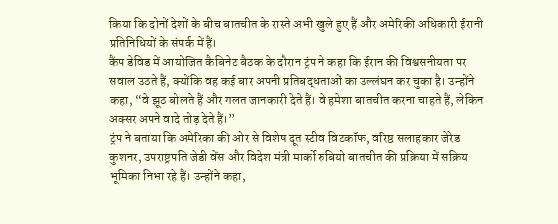किया कि दोनों देशों के बीच बातचीत के रास्ते अभी खुले हुए हैं और अमेरिकी अधिकारी ईरानी प्रतिनिधियों के संपर्क में हैं।
कैंप डेविड में आयोजित कैबिनेट बैठक के दौरान ट्रंप ने कहा कि ईरान की विश्वसनीयता पर सवाल उठते हैं, क्योंकि वह कई बार अपनी प्रतिबद्धताओं का उल्लंघन कर चुका है। उन्होंने कहा, “वे झूठ बोलते हैं और गलत जानकारी देते हैं। वे हमेशा बातचीत करना चाहते हैं, लेकिन अक्सर अपने वादे तोड़ देते हैं।”
ट्रंप ने बताया कि अमेरिका की ओर से विशेष दूत स्टीव विटकॉफ, वरिष्ठ सलाहकार जेरेड कुशनर, उपराष्ट्रपति जेडी वेंस और विदेश मंत्री मार्को रुबियो बातचीत की प्रक्रिया में सक्रिय भूमिका निभा रहे हैं। उन्होंने कहा,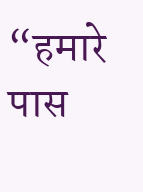“हमारे पास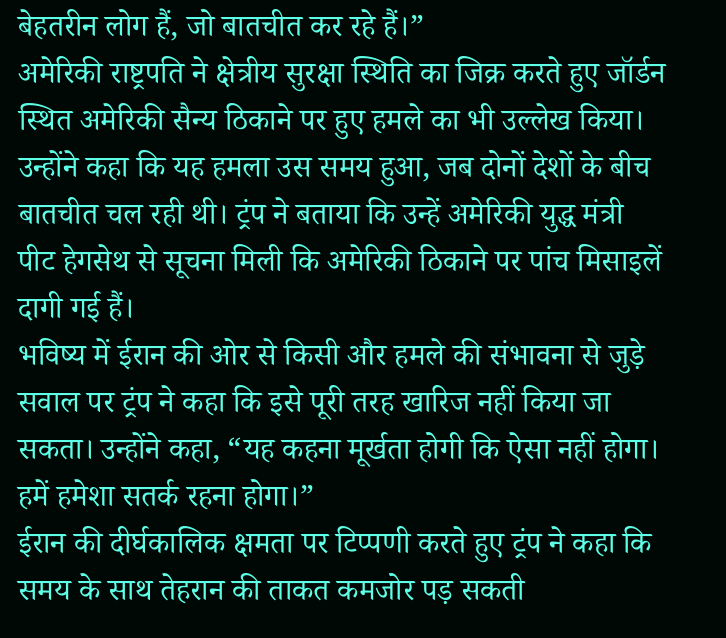बेहतरीन लोग हैं, जो बातचीत कर रहे हैं।”
अमेरिकी राष्ट्रपति ने क्षेत्रीय सुरक्षा स्थिति का जिक्र करते हुए जॉर्डन स्थित अमेरिकी सैन्य ठिकाने पर हुए हमले का भी उल्लेख किया। उन्होंने कहा कि यह हमला उस समय हुआ, जब दोनों देशों के बीच बातचीत चल रही थी। ट्रंप ने बताया कि उन्हें अमेरिकी युद्ध मंत्री पीट हेगसेथ से सूचना मिली कि अमेरिकी ठिकाने पर पांच मिसाइलें दागी गई हैं।
भविष्य में ईरान की ओर से किसी और हमले की संभावना से जुड़े सवाल पर ट्रंप ने कहा कि इसे पूरी तरह खारिज नहीं किया जा सकता। उन्होंने कहा, “यह कहना मूर्खता होगी कि ऐसा नहीं होगा। हमें हमेशा सतर्क रहना होगा।”
ईरान की दीर्घकालिक क्षमता पर टिप्पणी करते हुए ट्रंप ने कहा कि समय के साथ तेहरान की ताकत कमजोर पड़ सकती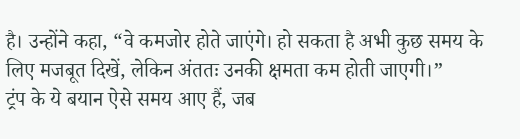है। उन्होंने कहा, “वे कमजोर होते जाएंगे। हो सकता है अभी कुछ समय के लिए मजबूत दिखें, लेकिन अंततः उनकी क्षमता कम होती जाएगी।”
ट्रंप के ये बयान ऐसे समय आए हैं, जब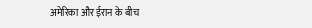अमेरिका और ईरान के बीच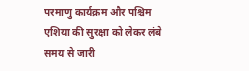परमाणु कार्यक्रम और पश्चिम एशिया की सुरक्षा को लेकर लंबे समय से जारी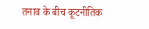तनाव के बीच कूटनीतिक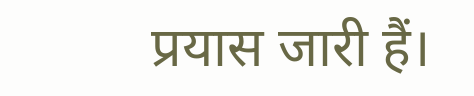प्रयास जारी हैं।